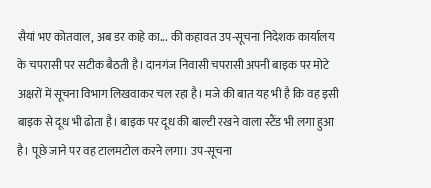सैयां भए कोतवाल, अब डर काहे का... की कहावत उप-सूचना निदेशक कार्यालय के चपरासी पर सटीक बैठती है। दानगंज निवासी चपरासी अपनी बाइक पर मोटे अक्षरों में सूचना विभाग लिखवाकर चल रहा है। मजे की बात यह भी है कि वह इसी बाइक से दूध भी ढोता है। बाइक पर दूध की बाल्टी रखने वाला स्टैंड भी लगा हुआ है। पूछे जाने पर वह टालमटोल करने लगा। उप-सूचना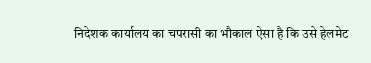निदेशक कार्यालय का चपरासी का भौकाल ऐसा है कि उसे हेलमेट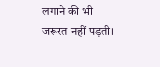लगाने की भी जरूरत नहीं पड़ती।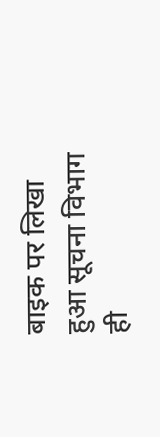बाइक पर लिखा हुआ सूचना विभाग ही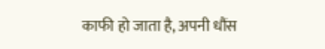काफी हो जाता है, अपनी धौंस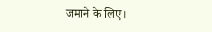जमाने के लिए।